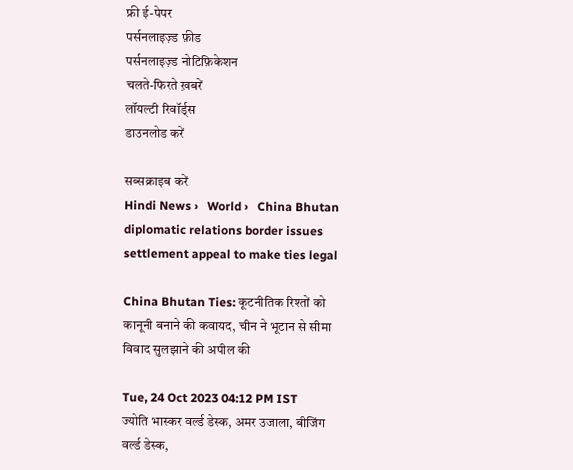फ्री ई-पेपर
पर्सनलाइज़्ड फ़ीड
पर्सनलाइज़्ड नोटिफ़िकेशन
चलते-फिरते ख़बरें
लॉयल्टी रिवॉर्ड्स
डाउनलोड करें

सब्सक्राइब करें
Hindi News ›   World ›   China Bhutan diplomatic relations border issues settlement appeal to make ties legal

China Bhutan Ties: कूटनीतिक रिश्तों को कानूनी बनाने की कवायद, चीन ने भूटान से सीमा विवाद सुलझाने की अपील की

Tue, 24 Oct 2023 04:12 PM IST
ज्योति भास्कर वर्ल्ड डेस्क, अमर उजाला, बीजिंग
वर्ल्ड डेस्क,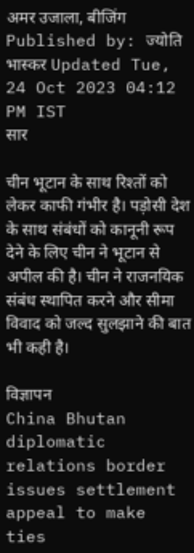अमर उजाला, बीजिंग Published by: ज्योति भास्कर Updated Tue, 24 Oct 2023 04:12 PM IST
सार

चीन भूटान के साथ रिश्तों को लेकर काफी गंभीर है। पड़ोसी देश के साथ संबंधों को कानूनी रूप देने के लिए चीन ने भूटान से अपील की है। चीन ने राजनयिक संबंध स्थापित करने और सीमा विवाद को जल्द सुलझाने की बात भी कही है।

विज्ञापन
China Bhutan diplomatic relations border issues settlement appeal to make ties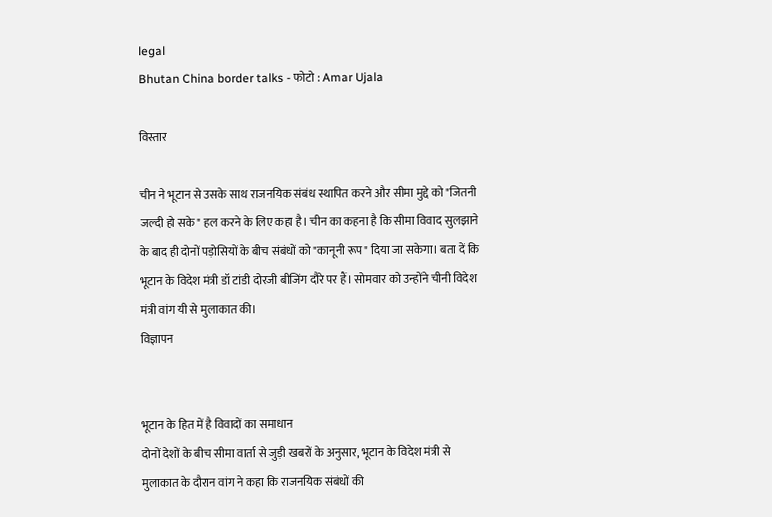legal
Bhutan China border talks - फोटो : Amar Ujala

विस्तार

चीन ने भूटान से उसके साथ राजनयिक संबंध स्थापित करने और सीमा मुद्दे को "जितनी जल्दी हो सके" हल करने के लिए कहा है। चीन का कहना है कि सीमा विवाद सुलझाने के बाद ही दोनों पड़ोसियों के बीच संबंधों को "कानूनी रूप" दिया जा सकेगा। बता दें कि भूटान के विदेश मंत्री डॉ टांडी दोरजी बीजिंग दौरे पर हैं। सोमवार को उन्होंने चीनी विदेश मंत्री वांग यी से मुलाकात की।
विज्ञापन


भूटान के हित में है विवादों का समाधान
दोनों देशों के बीच सीमा वार्ता से जुड़ी खबरों के अनुसार, भूटान के विदेश मंत्री से मुलाकात के दौरान वांग ने कहा कि राजनयिक संबंधों की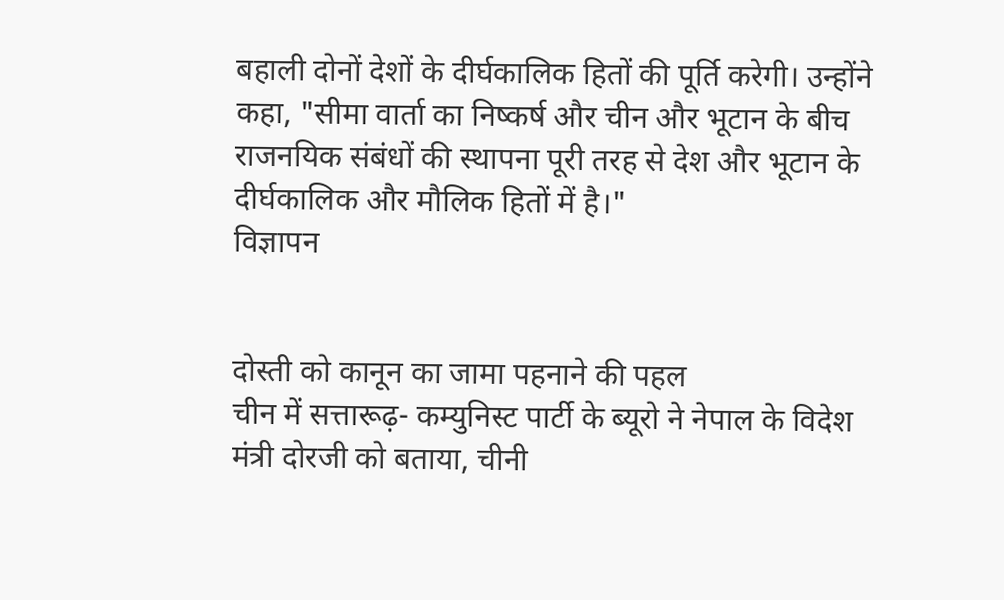बहाली दोनों देशों के दीर्घकालिक हितों की पूर्ति करेगी। उन्होंने कहा, "सीमा वार्ता का निष्कर्ष और चीन और भूटान के बीच राजनयिक संबंधों की स्थापना पूरी तरह से देश और भूटान के दीर्घकालिक और मौलिक हितों में है।"
विज्ञापन


दोस्ती को कानून का जामा पहनाने की पहल
चीन में सत्तारूढ़- कम्युनिस्ट पार्टी के ब्यूरो ने नेपाल के विदेश मंत्री दोरजी को बताया, चीनी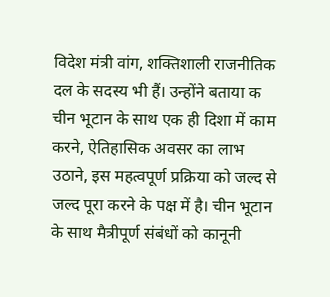विदेश मंत्री वांग, शक्तिशाली राजनीतिक दल के सदस्य भी हैं। उन्होंने बताया क चीन भूटान के साथ एक ही दिशा में काम करने, ऐतिहासिक अवसर का लाभ उठाने, इस महत्वपूर्ण प्रक्रिया को जल्द से जल्द पूरा करने के पक्ष में है। चीन भूटान के साथ मैत्रीपूर्ण संबंधों को कानूनी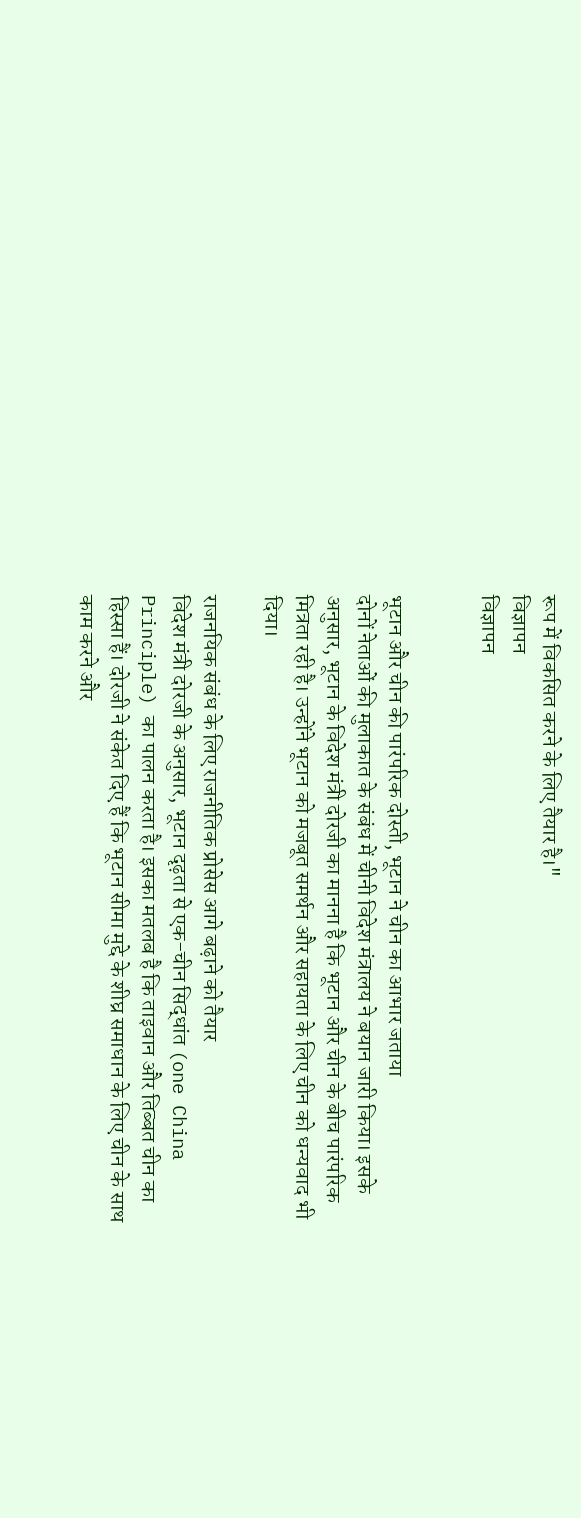रूप में विकसित करने के लिए तैयार है।"
विज्ञापन
विज्ञापन


भूटान और चीन की पारंपरिक दोस्ती, भूटान ने चीन का आभार जताया
दोनों नेताओं की मुलाकात के संबंध में चीनी विदेश मंत्रालय ने बयान जारी किया। इसके अनुसार, भूटान के विदेश मंत्री दोरजी का मानना है कि भूटान और चीन के बीच पारंपरिक मित्रता रही है। उन्होंने भूटान को मजबूत समर्थन और सहायता के लिए चीन को धन्यवाद भी दिया।

राजनयिक संबंध के लिए राजनीतिक प्रोसेस आगे बढ़ाने को तैयार
विदेश मंत्री दोरजी के अनुसार, भूटान दृढ़ता से एक-चीन सिद्धांत (one China Principle) का पालन करता है। इसका मतलब है कि ताइवान और तिब्बत चीन का हिस्सा हैं। दोरजी ने संकेत दिए हैं कि भूटान सीमा मुद्दे के शीघ्र समाधान के लिए चीन के साथ काम करने और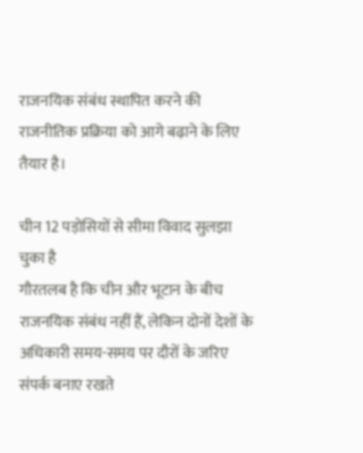राजनयिक संबंध स्थापित करने की राजनीतिक प्रक्रिया को आगे बढ़ाने के लिए तैयार है।

चीन 12 पड़ोसियों से सीमा विवाद सुलझा चुका है
गौरतलब है कि चीन और भूटान के बीच राजनयिक संबंध नहीं हैं, लेकिन दोनों देशों के अधिकारी समय-समय पर दौरों के जरिए संपर्क बनाए रखते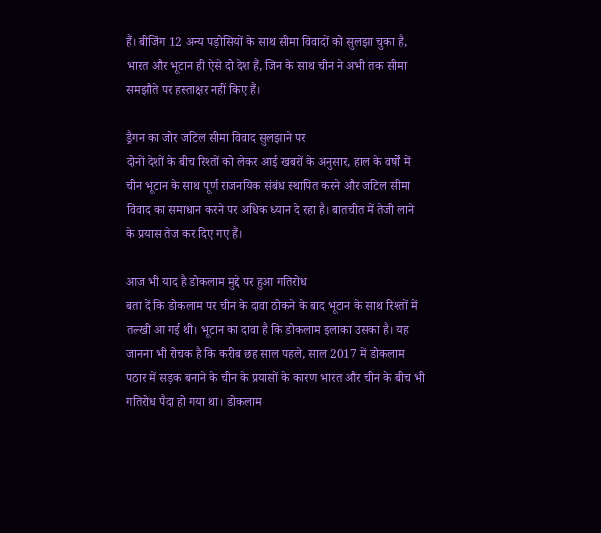हैं। बीजिंग 12 अन्य पड़ोसियों के साथ सीमा विवादों को सुलझा चुका है, भारत और भूटान ही ऐसे दो देश हैं, जिन के साथ चीन ने अभी तक सीमा समझौते पर हस्ताक्षर नहीं किए हैं।

ड्रैगन का जोर जटिल सीमा विवाद सुलझाने पर
दोनों देशों के बीच रिश्तों को लेकर आई खबरों के अनुसार, हाल के वर्षों में चीन भूटान के साथ पूर्ण राजनयिक संबंध स्थापित करने और जटिल सीमा विवाद का समाधान करने पर अधिक ध्यान दे रहा है। बातचीत में तेजी लाने के प्रयास तेज कर दिए गए हैं।

आज भी याद है डोकलाम मुद्दे पर हुआ गतिरोध
बता दें कि डोकलाम पर चीन के दावा ठोकने के बाद भूटान के साथ रिश्तों में तल्खी आ गई थी। भूटान का दावा है कि डोकलाम इलाका उसका है। यह जानना भी रोचक है कि करीब छह साल पहले, साल 2017 में डोकलाम पठार में सड़क बनाने के चीन के प्रयासों के कारण भारत और चीन के बीच भी गतिरोध पैदा हो गया था। डोकलाम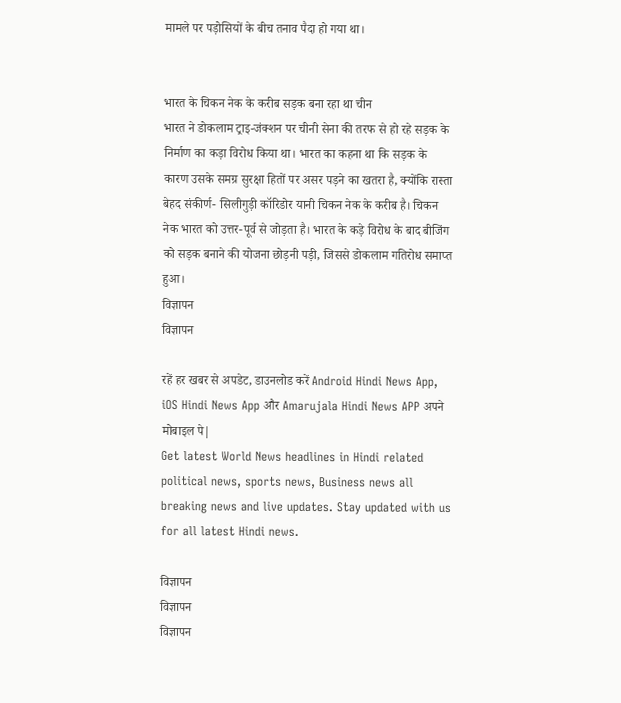मामले पर पड़ोसियों के बीच तनाव पैदा हो गया था।


भारत के चिकन नेक के करीब सड़क बना रहा था चीन
भारत ने डोकलाम ट्राइ-जंक्शन पर चीनी सेना की तरफ से हो रहे सड़क के निर्माण का कड़ा विरोध किया था। भारत का कहना था कि सड़क के कारण उसके समग्र सुरक्षा हितों पर असर पड़ने का खतरा है, क्योंकि रास्ता बेहद संकीर्ण- सिलीगुड़ी कॉरिडोर यानी चिकन नेक के करीब है। चिकन नेक भारत को उत्तर-पूर्व से जोड़ता है। भारत के कड़े विरोध के बाद बीजिंग को सड़क बनाने की योजना छोड़नी पड़ी, जिससे डोकलाम गतिरोध समाप्त हुआ।
विज्ञापन
विज्ञापन

रहें हर खबर से अपडेट, डाउनलोड करें Android Hindi News App, iOS Hindi News App और Amarujala Hindi News APP अपने मोबाइल पे|
Get latest World News headlines in Hindi related political news, sports news, Business news all breaking news and live updates. Stay updated with us for all latest Hindi news.

विज्ञापन
विज्ञापन
विज्ञापन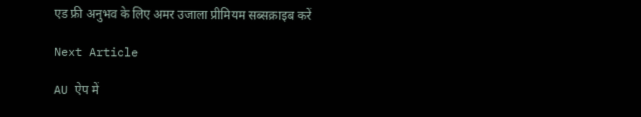एड फ्री अनुभव के लिए अमर उजाला प्रीमियम सब्सक्राइब करें

Next Article

AU ऐप में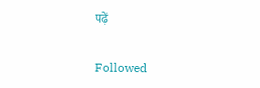पढ़ें

Followed